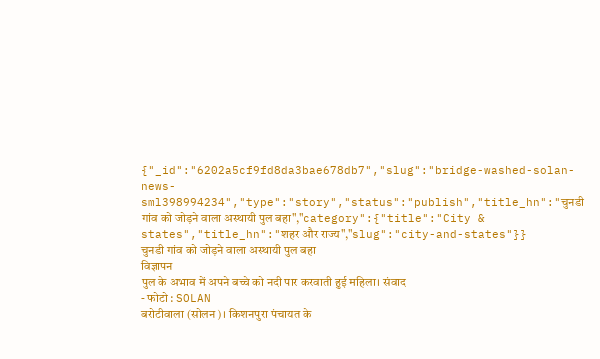{"_id":"6202a5cf9fd8da3bae678db7","slug":"bridge-washed-solan-news-sml398994234","type":"story","status":"publish","title_hn":"चुनडी गांव को जोड़ने वाला अस्थायी पुल बहा","category":{"title":"City & states","title_hn":"शहर और राज्य","slug":"city-and-states"}}
चुनडी गांव को जोड़ने वाला अस्थायी पुल बहा
विज्ञापन
पुल के अभाव में अपने बच्चे को नदी पार करवाती हुई महिला। संवाद
- फोटो : SOLAN
बरोटीवाला (सोलन)। किशनपुरा पंचायत के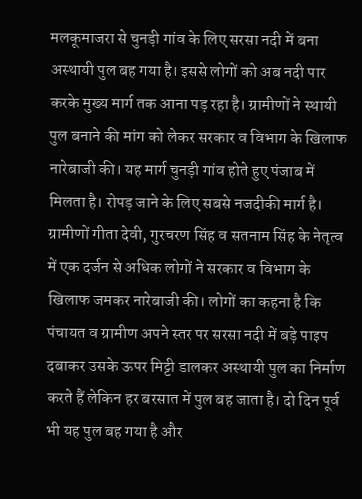मलकूमाजरा से चुनड़ी गांव के लिए सरसा नदी में बना अस्थायी पुल बह गया है। इससे लोगों को अब नदी पार करके मुख्य मार्ग तक आना पड़ रहा है। ग्रामीणों ने स्थायी पुल बनाने की मांग को लेकर सरकार व विभाग के खिलाफ नारेबाजी की। यह मार्ग चुनड़ी गांव होते हुए पंजाब में मिलता है। रोपड़ जाने के लिए सबसे नजदीकी मार्ग है।
ग्रामीणों गीता देवी, गुरचरण सिंह व सतनाम सिंह के नेतृत्व में एक दर्जन से अधिक लोगों ने सरकार व विभाग के खिलाफ जमकर नारेबाजी की। लोगों का कहना है कि पंचायत व ग्रामीण अपने स्तर पर सरसा नदी में बड़े पाइप दबाकर उसके ऊपर मिट्टी डालकर अस्थायी पुल का निर्माण करते हैं लेकिन हर बरसात में पुल बह जाता है। दो दिन पूर्व भी यह पुल बह गया है और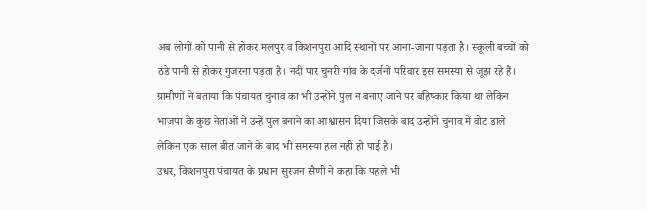अब लोगों को पानी से होकर मलपुर व किशनपुरा आदि स्थानों पर आना-जाना पड़ता है। स्कूली बच्चों को ठंडे पानी से होकर गुजरना पड़ता है। नदी पार चुनरी गांव के दर्जनों परिवार इस समस्या से जूझ रहे हैं। ग्रामीणों ने बताया कि पंचायत चुनाव का भी उन्होंने पुल न बनाए जाने पर बहिष्कार किया था लेकिन भाजपा के कुछ नेताओं ने उन्हें पुल बनाने का आश्वासन दिया जिसके बाद उन्होंने चुनाव में वोट डाले लेकिन एक साल बीत जाने के बाद भी समस्या हल नहीं हो पाई है।
उधर, किशनपुरा पंचायत के प्रधान सुरजन सैणी ने कहा कि पहले भी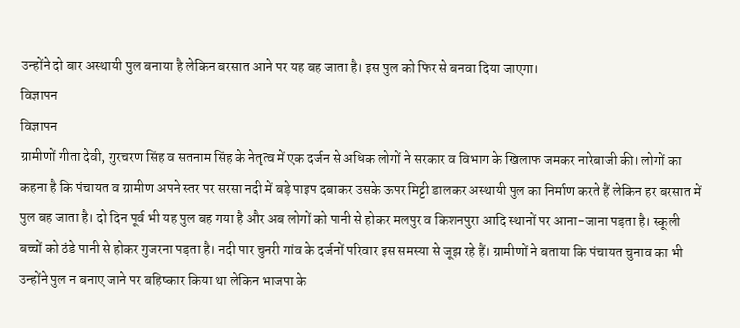उन्होंने दो बार अस्थायी पुल बनाया है लेकिन बरसात आने पर यह बह जाता है। इस पुल को फिर से बनवा दिया जाएगा।
विज्ञापन
विज्ञापन
ग्रामीणों गीता देवी, गुरचरण सिंह व सतनाम सिंह के नेतृत्व में एक दर्जन से अधिक लोगों ने सरकार व विभाग के खिलाफ जमकर नारेबाजी की। लोगों का कहना है कि पंचायत व ग्रामीण अपने स्तर पर सरसा नदी में बड़े पाइप दबाकर उसके ऊपर मिट्टी डालकर अस्थायी पुल का निर्माण करते हैं लेकिन हर बरसात में पुल बह जाता है। दो दिन पूर्व भी यह पुल बह गया है और अब लोगों को पानी से होकर मलपुर व किशनपुरा आदि स्थानों पर आना-जाना पड़ता है। स्कूली बच्चों को ठंडे पानी से होकर गुजरना पड़ता है। नदी पार चुनरी गांव के दर्जनों परिवार इस समस्या से जूझ रहे हैं। ग्रामीणों ने बताया कि पंचायत चुनाव का भी उन्होंने पुल न बनाए जाने पर बहिष्कार किया था लेकिन भाजपा के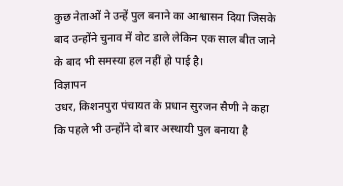कुछ नेताओं ने उन्हें पुल बनाने का आश्वासन दिया जिसके बाद उन्होंने चुनाव में वोट डाले लेकिन एक साल बीत जाने के बाद भी समस्या हल नहीं हो पाई है।
विज्ञापन
उधर, किशनपुरा पंचायत के प्रधान सुरजन सैणी ने कहा कि पहले भी उन्होंने दो बार अस्थायी पुल बनाया है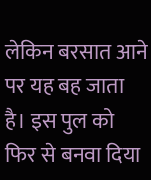लेकिन बरसात आने पर यह बह जाता है। इस पुल को फिर से बनवा दिया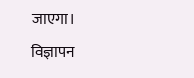जाएगा।
विज्ञापन